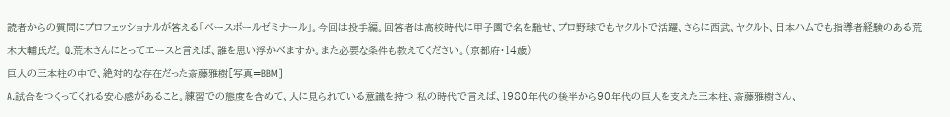読者からの質問にプロフェッショナルが答える「ベースボールゼミナール」。今回は投手編。回答者は高校時代に甲子園で名を馳せ、プロ野球でもヤクルトで活躍、さらに西武、ヤクルト、日本ハムでも指導者経験のある荒木大輔氏だ。 Q.荒木さんにとってエースと言えば、誰を思い浮かべますか。また必要な条件も教えてください。(京都府・14歳)
巨人の三本柱の中で、絶対的な存在だった斎藤雅樹[写真=BBM]
A.試合をつくってくれる安心感があること。練習での態度を含めて、人に見られている意識を持つ 私の時代で言えば、1980年代の後半から90年代の巨人を支えた三本柱、斎藤雅樹さん、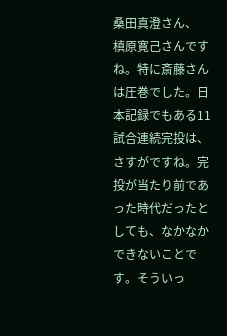桑田真澄さん、
槙原寛己さんですね。特に斎藤さんは圧巻でした。日本記録でもある11試合連続完投は、さすがですね。完投が当たり前であった時代だったとしても、なかなかできないことです。そういっ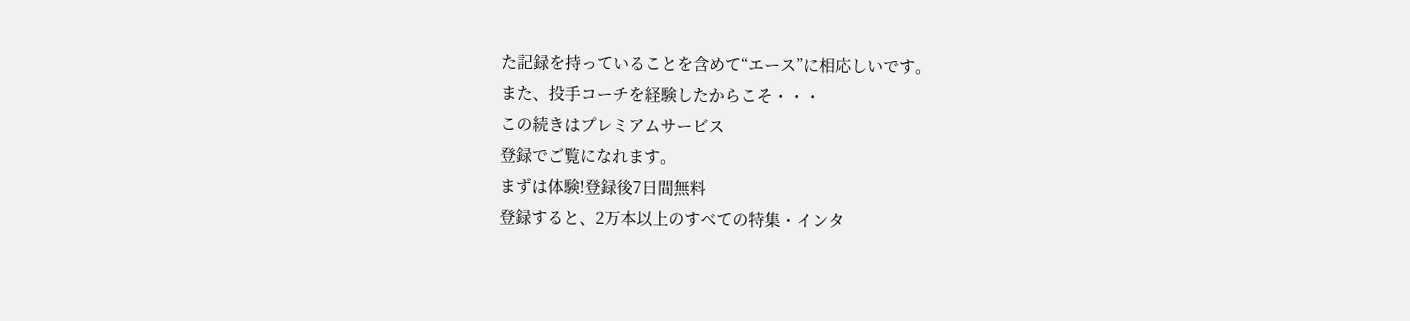た記録を持っていることを含めて“エース”に相応しいです。
また、投手コーチを経験したからこそ・・・
この続きはプレミアムサービス
登録でご覧になれます。
まずは体験!登録後7日間無料
登録すると、2万本以上のすべての特集・インタ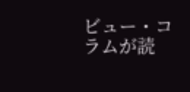ビュー・コラムが読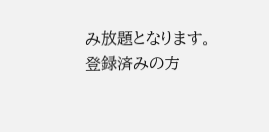み放題となります。
登録済みの方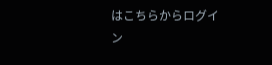はこちらからログイン